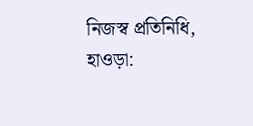নিজস্ব প্রতিনিধি, হাওড়া: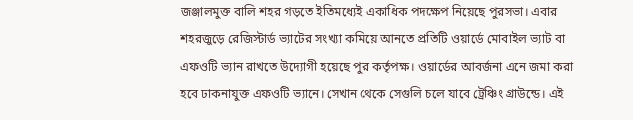জঞ্জালমুক্ত বালি শহর গড়তে ইতিমধ্যেই একাধিক পদক্ষেপ নিয়েছে পুরসভা। এবার শহরজুড়ে রেজিস্টার্ড ভ্যাটের সংখ্যা কমিয়ে আনতে প্রতিটি ওয়ার্ডে মোবাইল ভ্যাট বা এফওটি ভ্যান রাখতে উদ্যোগী হয়েছে পুর কর্তৃপক্ষ। ওয়ার্ডের আবর্জনা এনে জমা করা হবে ঢাকনাযুক্ত এফওটি ভ্যানে। সেখান থেকে সেগুলি চলে যাবে ট্রেঞ্চিং গ্রাউন্ডে। এই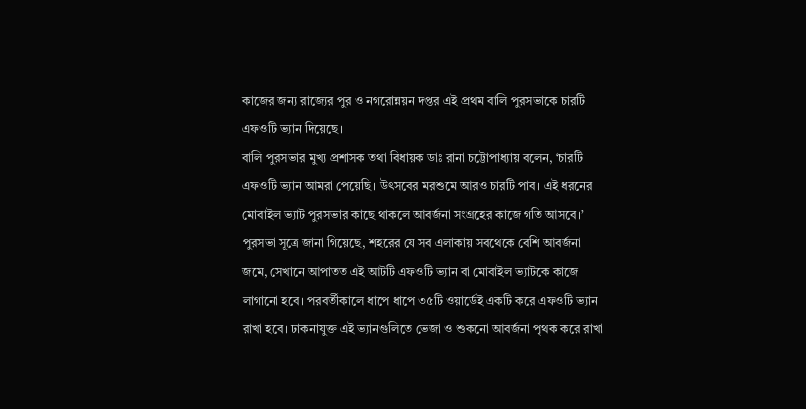কাজের জন্য রাজ্যের পুর ও নগরোন্নয়ন দপ্তর এই প্রথম বালি পুরসভাকে চারটি এফওটি ভ্যান দিয়েছে।
বালি পুরসভার মুখ্য প্রশাসক তথা বিধায়ক ডাঃ রানা চট্টোপাধ্যায় বলেন, ‘চারটি এফওটি ভ্যান আমরা পেয়েছি। উৎসবের মরশুমে আরও চারটি পাব। এই ধরনের মোবাইল ভ্যাট পুরসভার কাছে থাকলে আবর্জনা সংগ্রহের কাজে গতি আসবে।’ পুরসভা সূত্রে জানা গিয়েছে, শহরের যে সব এলাকায় সবথেকে বেশি আবর্জনা জমে, সেখানে আপাতত এই আটটি এফওটি ভ্যান বা মোবাইল ভ্যাটকে কাজে লাগানো হবে। পরবর্তীকালে ধাপে ধাপে ৩৫টি ওয়ার্ডেই একটি করে এফওটি ভ্যান রাখা হবে। ঢাকনাযুক্ত এই ভ্যানগুলিতে ভেজা ও শুকনো আবর্জনা পৃথক করে রাখা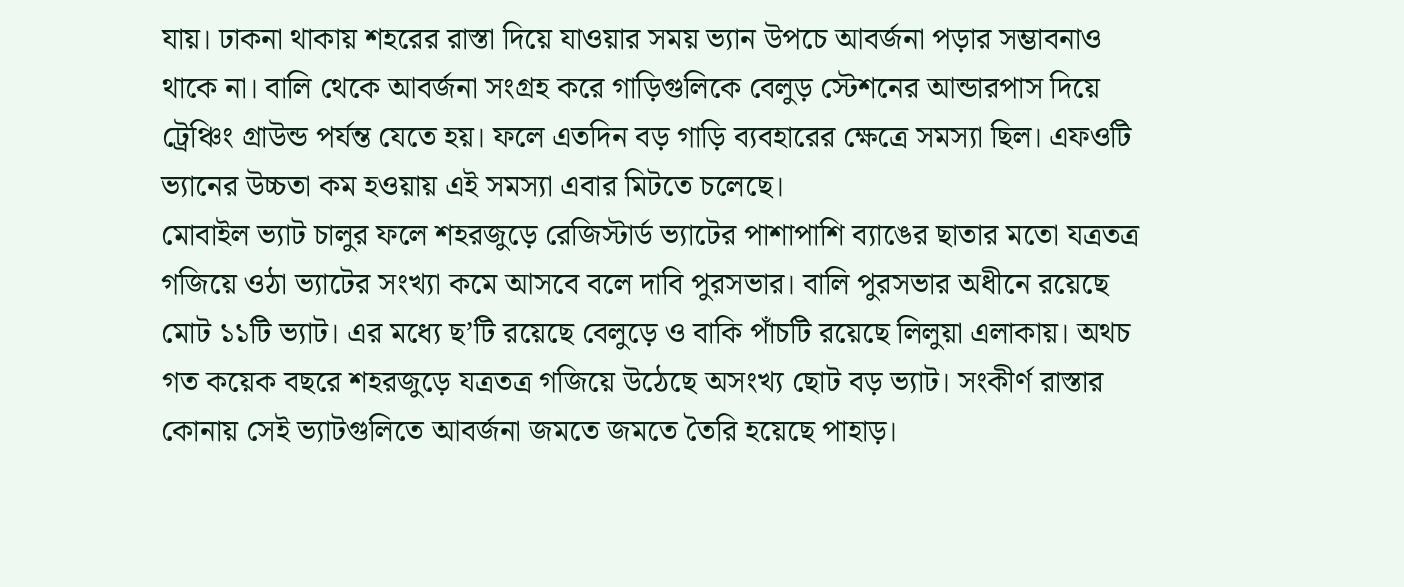যায়। ঢাকনা থাকায় শহরের রাস্তা দিয়ে যাওয়ার সময় ভ্যান উপচে আবর্জনা পড়ার সম্ভাবনাও থাকে না। বালি থেকে আবর্জনা সংগ্রহ করে গাড়িগুলিকে বেলুড় স্টেশনের আন্ডারপাস দিয়ে ট্রেঞ্চিং গ্রাউন্ড পর্যন্ত যেতে হয়। ফলে এতদিন বড় গাড়ি ব্যবহারের ক্ষেত্রে সমস্যা ছিল। এফওটি ভ্যানের উচ্চতা কম হওয়ায় এই সমস্যা এবার মিটতে চলেছে।
মোবাইল ভ্যাট চালুর ফলে শহরজুড়ে রেজিস্টার্ড ভ্যাটের পাশাপাশি ব্যাঙের ছাতার মতো যত্রতত্র গজিয়ে ওঠা ভ্যাটের সংখ্যা কমে আসবে বলে দাবি পুরসভার। বালি পুরসভার অধীনে রয়েছে মোট ১১টি ভ্যাট। এর মধ্যে ছ’টি রয়েছে বেলুড়ে ও বাকি পাঁচটি রয়েছে লিলুয়া এলাকায়। অথচ গত কয়েক বছরে শহরজুড়ে যত্রতত্র গজিয়ে উঠেছে অসংখ্য ছোট বড় ভ্যাট। সংকীর্ণ রাস্তার কোনায় সেই ভ্যাটগুলিতে আবর্জনা জমতে জমতে তৈরি হয়েছে পাহাড়।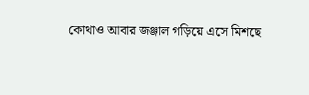কোথাও আবার জঞ্জাল গড়িয়ে এসে মিশছে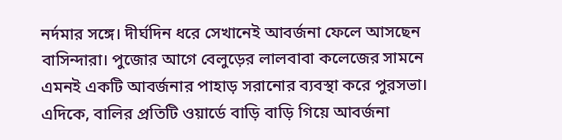নর্দমার সঙ্গে। দীর্ঘদিন ধরে সেখানেই আবর্জনা ফেলে আসছেন বাসিন্দারা। পুজোর আগে বেলুড়ের লালবাবা কলেজের সামনে এমনই একটি আবর্জনার পাহাড় সরানোর ব্যবস্থা করে পুরসভা। এদিকে, বালির প্রতিটি ওয়ার্ডে বাড়ি বাড়ি গিয়ে আবর্জনা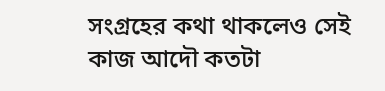সংগ্রহের কথা থাকলেও সেই কাজ আদৌ কতটা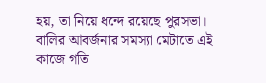হয়, তা নিয়ে ধন্দে রয়েছে পুরসভা। বালির আবর্জনার সমস্যা মেটাতে এই কাজে গতি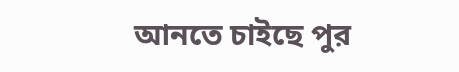আনতে চাইছে পুর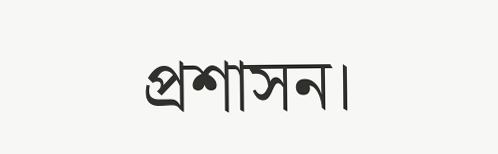প্রশাসন।